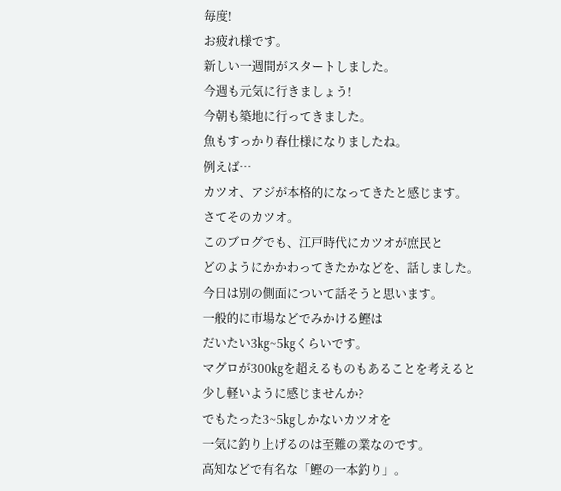毎度!
お疲れ様です。
新しい一週間がスタートしました。
今週も元気に行きましょう!
今朝も築地に行ってきました。
魚もすっかり春仕様になりましたね。
例えば…
カツオ、アジが本格的になってきたと感じます。
さてそのカツオ。
このブログでも、江戸時代にカツオが庶民と
どのようにかかわってきたかなどを、話しました。
今日は別の側面について話そうと思います。
一般的に市場などでみかける鰹は
だいたい3㎏~5㎏くらいです。
マグロが300㎏を超えるものもあることを考えると
少し軽いように感じませんか?
でもたった3~5㎏しかないカツオを
一気に釣り上げるのは至難の業なのです。
高知などで有名な「鰹の一本釣り」。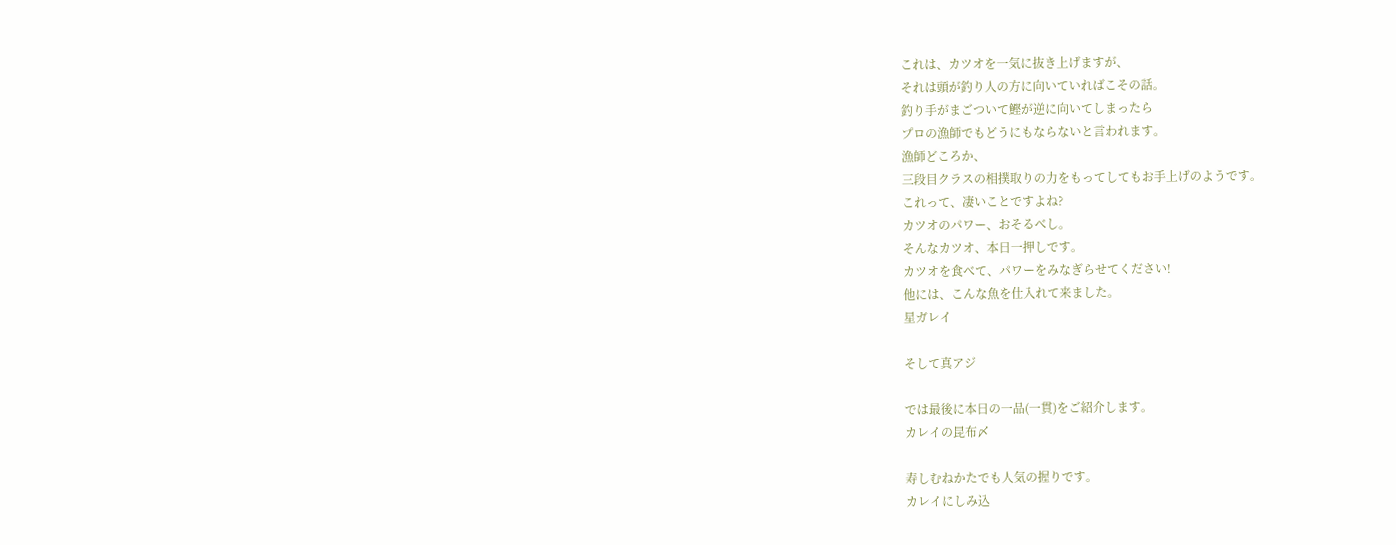これは、カツオを一気に抜き上げますが、
それは頭が釣り人の方に向いていればこその話。
釣り手がまごついて鰹が逆に向いてしまったら
プロの漁師でもどうにもならないと言われます。
漁師どころか、
三段目クラスの相撲取りの力をもってしてもお手上げのようです。
これって、凄いことですよね?
カツオのパワー、おそるべし。
そんなカツオ、本日一押しです。
カツオを食べて、パワーをみなぎらせてください!
他には、こんな魚を仕入れて来ました。
星ガレイ

そして真アジ

では最後に本日の一品(一貫)をご紹介します。
カレイの昆布〆

寿しむねかたでも人気の握りです。
カレイにしみ込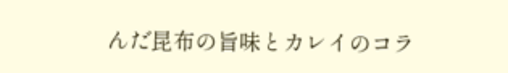んだ昆布の旨味とカレイのコラ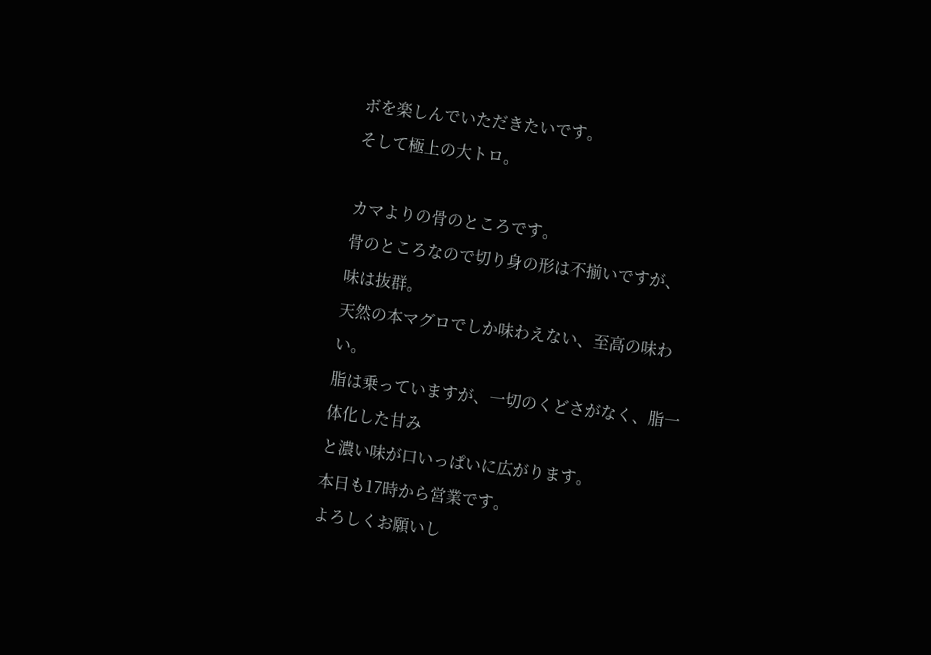ボを楽しんでいただきたいです。
そして極上の大トロ。

カマよりの骨のところです。
骨のところなので切り身の形は不揃いですが、
味は抜群。
天然の本マグロでしか味わえない、至高の味わい。
脂は乗っていますが、一切のくどさがなく、脂一体化した甘み
と濃い味が口いっぱいに広がります。
本日も17時から営業です。
よろしくお願いし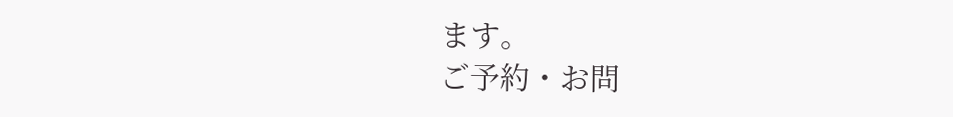ます。
ご予約・お問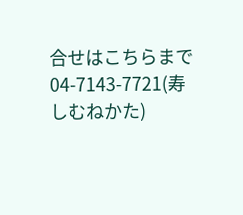合せはこちらまで
04-7143-7721(寿しむねかた)